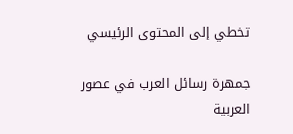تخطي إلى المحتوى الرئيسي

جمهرة رسائل العرب في عصور العربية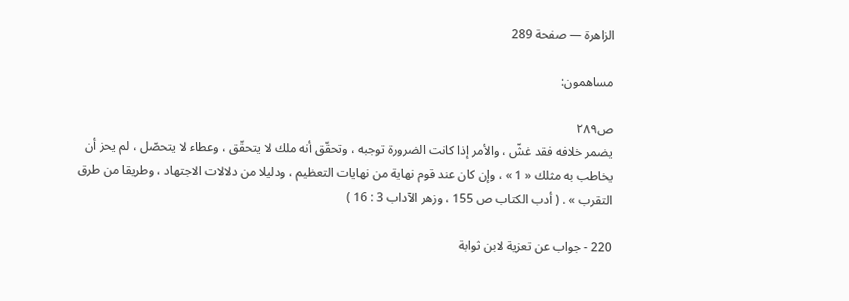الزاهرة — صفحة 289

مساهمون:

ص٢٨٩
يضمر خلافه فقد غشّ ، والأمر إذا كانت الضرورة توجبه ، وتحقّق أنه ملك لا يتحقّق ، وعطاء لا يتحصّل ، لم يحز أن يخاطب به مثلك « 1 » ، وإن كان عند قوم نهاية من نهايات التعظيم ، ودليلا من دلالات الاجتهاد ، وطريقا من طرق التقرب » . ( أدب الكتاب ص 155 ، وزهر الآداب 3 : 16 )

220 - جواب عن تعزية لابن ثوابة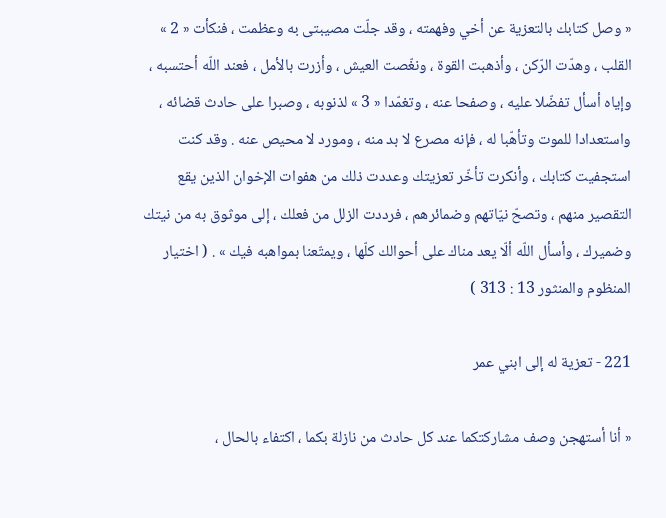« وصل كتابك بالتعزية عن أخي وفهمته ، وقد جلّت مصيبتى به وعظمت ، فنكأت « 2 » القلب ، وهدّت الرّكن ، وأذهبت القوة ، ونغّصت العيش ، وأزرت بالأمل ، فعند اللّه أحتسبه ، وإياه أسأل تفضّلا عليه ، وصفحا عنه ، وتغمّدا « 3 » لذنوبه ، وصبرا على حادث قضائه ، واستعدادا للموت وتأهّبا له ، فإنه مصرع لا بد منه ، ومورد لا محيص عنه . وقد كنت استجفيت كتابك ، وأنكرت تأخّر تعزيتك وعددت ذلك من هفوات الإخوان الذين يقع التقصير منهم ، وتصحّ نيّاتهم وضمائرهم ، فرددت الزلل من فعلك ، إلى موثوق به من نيتك وضميرك ، وأسأل اللّه ألّا يعد مناك على أحوالك كلّها ، ويمتّعنا بمواهبه فيك » . ( اختيار المنظوم والمنثور 13 : 313 )

221 - تعزية له إلى ابني عمر

« أنا أستهجن وصف مشاركتكما عند كل حادث من نازلة بكما ، اكتفاء بالحال ،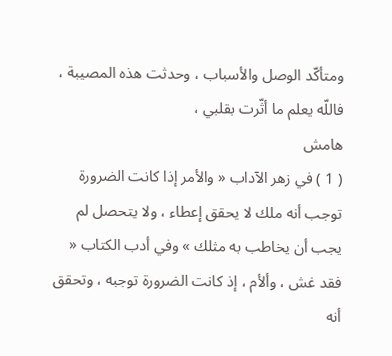ومتأكّد الوصل والأسباب ، وحدثت هذه المصيبة ، فاللّه يعلم ما أثّرت بقلبي ،
هامش
( 1 ) في زهر الآداب « والأمر إذا كانت الضرورة توجب أنه ملك لا يحقق إعطاء ، ولا يتحصل لم يجب أن يخاطب به مثلك » وفي أدب الكتاب « فقد غش ، وألأم ، إذ كانت الضرورة توجبه ، وتحقق أنه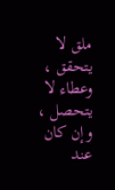ملق لا يتحقق ، وعطاء لا يتحصل ، وإن كان عند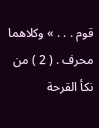قوم . . . » وكلاهما محرف . ( 2 ) من نكأ القرحة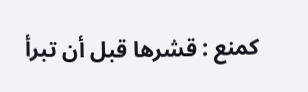كمنع : قشرها قبل أن تبرأ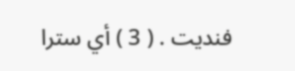فنديت . ( 3 ) أي سترا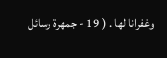وغفرانا لها . ( 19 - جمهرة رسائل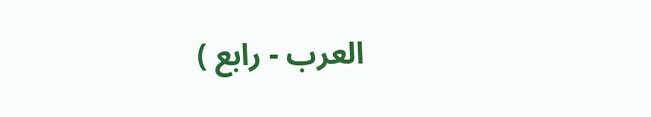العرب - رابع )